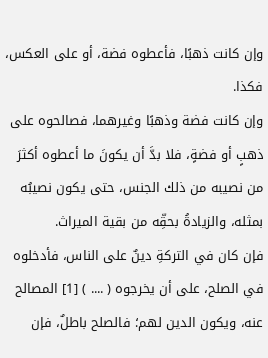وإن كانت ذهبًا، فأعطوه فضة، أو على العكس، فكذا.
وإن كانت فضة وذهبًا وغيرهما، فصالحوه على ذهبٍ أو فضةٍ، فلا بدَّ أن يكونَ ما أعطوه أكثرَ من نصيبه من ذلك الجنس، حتى يكون نصيبُه بمثله، والزيادةُ بحقِّه من بقية الميراث.
فإن كان في التركةِ دينٌ على الناس، فأدخلوه في الصلح، على أن يخرجوه ( .... ) [1] المصالح عنه، ويكون الدين لهم؛ فالصلح باطلٌ، فإن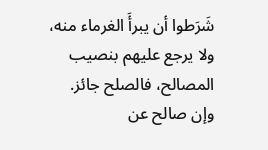شَرَطوا أن يبرأَ الغرماء منه، ولا يرجع عليهم بنصيب المصالح، فالصلح جائز.
وإن صالح عن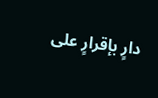دارٍ بإقرارٍ على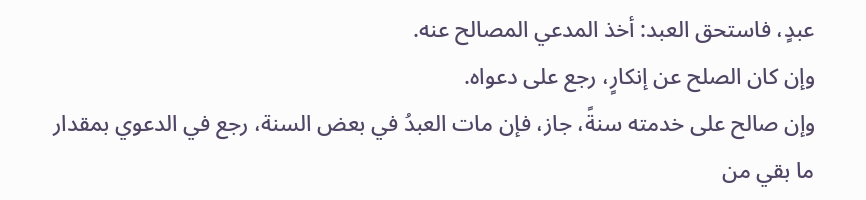عبدٍ، فاستحق العبد: أخذ المدعي المصالح عنه.
وإن كان الصلح عن إنكارٍ، رجع على دعواه.
وإن صالح على خدمته سنةً، جاز، فإن مات العبدُ في بعض السنة، رجع في الدعوي بمقدار ما بقي من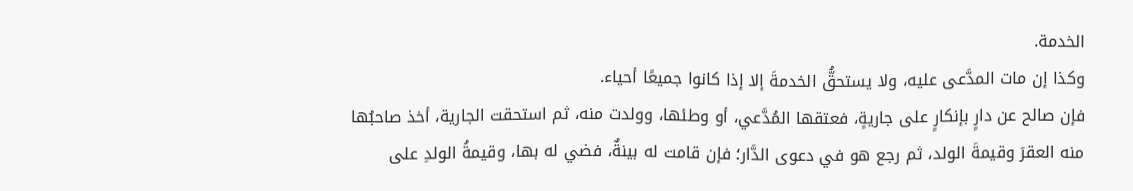الخدمة.
وكذا إن مات المدَّعى عليه، ولا يستحقُّ الخدمةَ إلا إذا كانوا جميعًا أحياء.
فإن صالح عن دارٍ بإنكارٍ على جاريةٍ، فعتقها المُدَّعي، أو وطئها، وولدت منه، ثم استحقت الجارية، أخذ صاحبُها منه العقرَ وقيمةَ الولد، ثم رجع هو في دعوى الدَّار؛ فإن قامت له بينةٌ، فضي له بها، وقيمةُ الولدِ على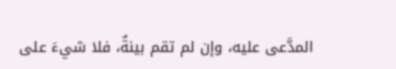المدَّعى عليه، وإن لم تقم بينةٌ، فلا شيءَ على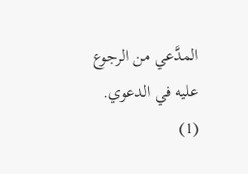المدَّعي من الرجوع عليه في الدعوي.
(1)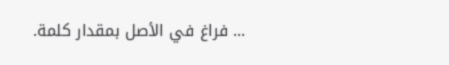... فراغ في الأصل بمقدار كلمة.